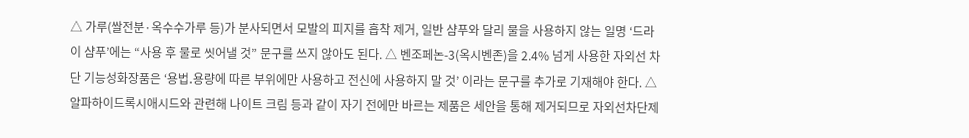△ 가루(쌀전분·옥수수가루 등)가 분사되면서 모발의 피지를 흡착 제거, 일반 샴푸와 달리 물을 사용하지 않는 일명 ‘드라이 샴푸’에는 “사용 후 물로 씻어낼 것” 문구를 쓰지 않아도 된다. △ 벤조페논-3(옥시벤존)을 2.4% 넘게 사용한 자외선 차단 기능성화장품은 ‘용법․용량에 따른 부위에만 사용하고 전신에 사용하지 말 것’ 이라는 문구를 추가로 기재해야 한다. △ 알파하이드록시애시드와 관련해 나이트 크림 등과 같이 자기 전에만 바르는 제품은 세안을 통해 제거되므로 자외선차단제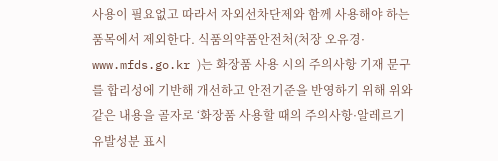사용이 필요없고 따라서 자외선차단제와 함께 사용해야 하는 품목에서 제외한다. 식품의약품안전처(처장 오유경· www.mfds.go.kr )는 화장품 사용 시의 주의사항 기재 문구를 합리성에 기반해 개선하고 안전기준을 반영하기 위해 위와 같은 내용을 골자로 ‘화장품 사용할 때의 주의사항·알레르기 유발성분 표시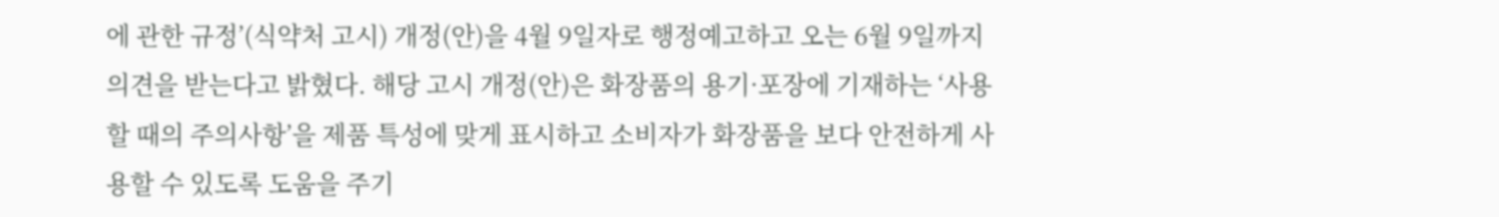에 관한 규정’(식약처 고시) 개정(안)을 4월 9일자로 행정예고하고 오는 6월 9일까지 의견을 받는다고 밝혔다. 해당 고시 개정(안)은 화장품의 용기·포장에 기재하는 ‘사용할 때의 주의사항’을 제품 특성에 맞게 표시하고 소비자가 화장품을 보다 안전하게 사용할 수 있도록 도움을 주기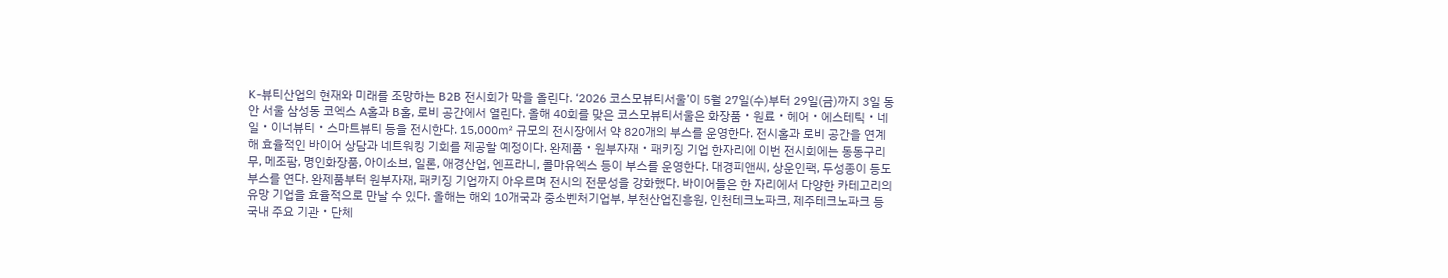K-뷰티산업의 현재와 미래를 조망하는 B2B 전시회가 막을 올린다. ‘2026 코스모뷰티서울’이 5월 27일(수)부터 29일(금)까지 3일 동안 서울 삼성동 코엑스 A홀과 B홀, 로비 공간에서 열린다. 올해 40회를 맞은 코스모뷰티서울은 화장품‧원료‧헤어‧에스테틱‧네일‧이너뷰티‧스마트뷰티 등을 전시한다. 15,000㎡ 규모의 전시장에서 약 820개의 부스를 운영한다. 전시홀과 로비 공간을 연계해 효율적인 바이어 상담과 네트워킹 기회를 제공할 예정이다. 완제품‧원부자재‧패키징 기업 한자리에 이번 전시회에는 동동구리무, 메조팜, 명인화장품, 아이소브, 일론, 애경산업, 엔프라니, 콜마유엑스 등이 부스를 운영한다. 대경피앤씨, 상운인팩, 두성종이 등도 부스를 연다. 완제품부터 원부자재, 패키징 기업까지 아우르며 전시의 전문성을 강화했다. 바이어들은 한 자리에서 다양한 카테고리의 유망 기업을 효율적으로 만날 수 있다. 올해는 해외 10개국과 중소벤처기업부, 부천산업진흥원, 인천테크노파크, 제주테크노파크 등 국내 주요 기관‧단체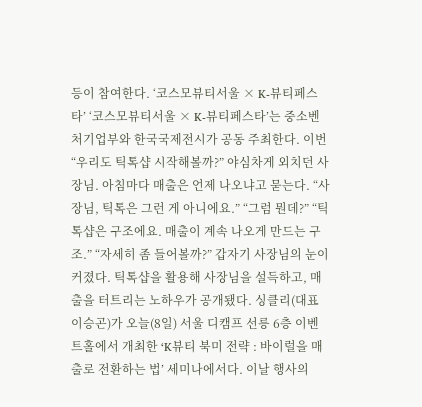등이 참여한다. ‘코스모뷰티서울 × K-뷰티페스타’ ‘코스모뷰티서울 × K-뷰티페스타’는 중소벤처기업부와 한국국제전시가 공동 주최한다. 이번
“우리도 틱톡샵 시작해볼까?” 야심차게 외치던 사장님. 아침마다 매출은 언제 나오냐고 묻는다. “사장님, 틱톡은 그런 게 아니에요.” “그럼 뭔데?” “틱톡샵은 구조에요. 매출이 계속 나오게 만드는 구조.” “자세히 좀 들어볼까?” 갑자기 사장님의 눈이 커졌다. 틱톡샵을 활용해 사장님을 설득하고, 매출을 터트리는 노하우가 공개됐다. 싱클리(대표 이승곤)가 오늘(8일) 서울 디캠프 선릉 6층 이벤트홀에서 개최한 ‘K뷰티 북미 전략 : 바이럴을 매출로 전환하는 법’ 세미나에서다. 이날 행사의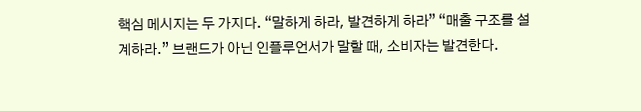핵심 메시지는 두 가지다. “말하게 하라, 발견하게 하라” “매출 구조를 설계하라.” 브랜드가 아닌 인플루언서가 말할 때, 소비자는 발견한다.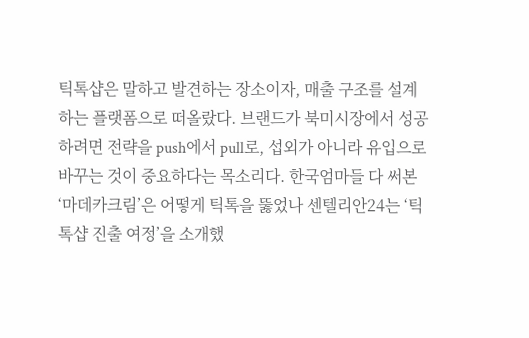틱톡샵은 말하고 발견하는 장소이자, 매출 구조를 설계하는 플랫폼으로 떠올랐다. 브랜드가 북미시장에서 성공하려면 전략을 push에서 pull로, 섭외가 아니라 유입으로 바꾸는 것이 중요하다는 목소리다. 한국엄마들 다 써본 ‘마데카크림’은 어떻게 틱톡을 뚫었나 센텔리안24는 ‘틱톡샵 진출 여정’을 소개했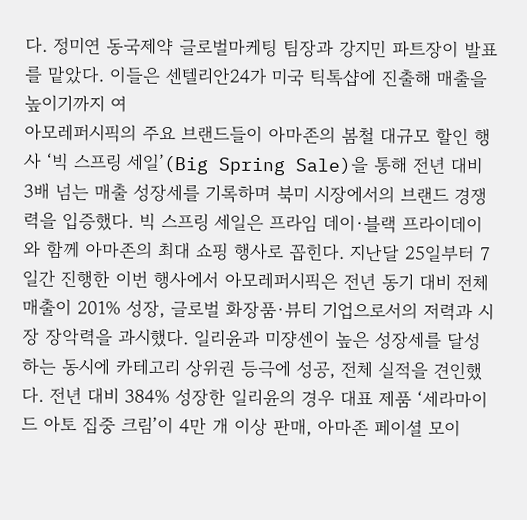다. 정미연 동국제약 글로벌마케팅 팀장과 강지민 파트장이 발표를 맡았다. 이들은 센텔리안24가 미국 틱톡샵에 진출해 매출을 높이기까지 여
아모레퍼시픽의 주요 브랜드들이 아마존의 봄철 대규모 할인 행사 ‘빅 스프링 세일’(Big Spring Sale)을 통해 전년 대비 3배 넘는 매출 성장세를 기록하며 북미 시장에서의 브랜드 경쟁력을 입증했다. 빅 스프링 세일은 프라임 데이·블랙 프라이데이와 함께 아마존의 최대 쇼핑 행사로 꼽힌다. 지난달 25일부터 7일간 진행한 이번 행사에서 아모레퍼시픽은 전년 동기 대비 전체 매출이 201% 성장, 글로벌 화장품·뷰티 기업으로서의 저력과 시장 장악력을 과시했다. 일리윤과 미쟝센이 높은 성장세를 달성하는 동시에 카테고리 상위권 등극에 성공, 전체 실적을 견인했다. 전년 대비 384% 성장한 일리윤의 경우 대표 제품 ‘세라마이드 아토 집중 크림’이 4만 개 이상 판매, 아마존 페이셜 모이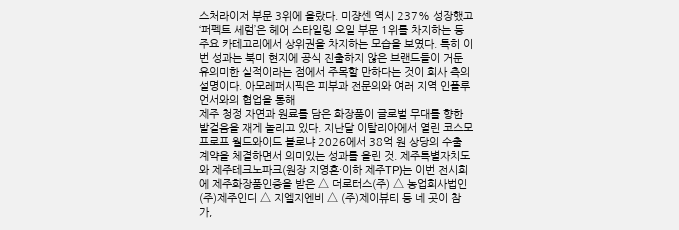스처라이저 부문 3위에 올랐다. 미쟝센 역시 237% 성장했고 ‘퍼펙트 세럼’은 헤어 스타일링 오일 부문 1위를 차지하는 등 주요 카테고리에서 상위권을 차지하는 모습을 보였다. 특히 이번 성과는 북미 현지에 공식 진출하지 않은 브랜드들이 거둔 유의미한 실적이라는 점에서 주목할 만하다는 것이 회사 측의 설명이다. 아모레퍼시픽은 피부과 전문의와 여러 지역 인플루언서와의 협업을 통해
제주 청정 자연과 원료를 담은 화장품이 글로벌 무대를 향한 발걸음을 재게 놀리고 있다. 지난달 이탈리아에서 열린 코스모프로프 월드와이드 볼로냐 2026에서 38억 원 상당의 수출 계약을 체결하면서 의미있는 성과를 올린 것. 제주특별자치도와 제주테크노파크(원장 지영흔·이하 제주TP)는 이번 전시회에 제주화장품인증을 받은 △ 더로터스(주) △ 농업회사법인 (주)제주인디 △ 지엘지엔비 △ (주)제이뷰티 등 네 곳이 참가,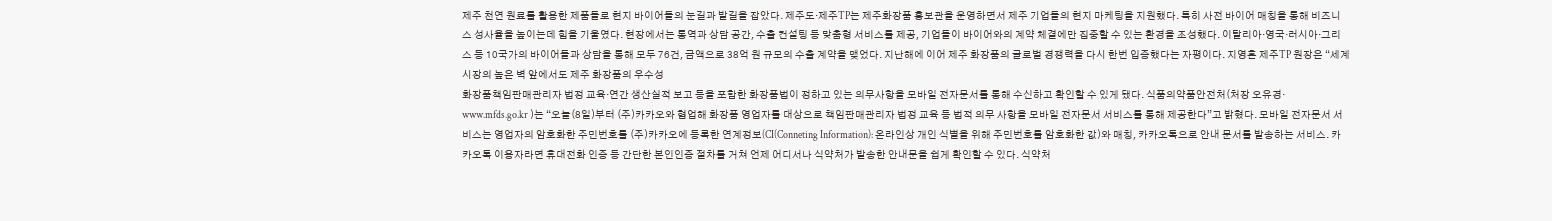제주 천연 원료를 활용한 제품들로 현지 바이어들의 눈길과 발길을 잡았다. 제주도·제주TP는 제주화장품 홍보관을 운영하면서 제주 기업들의 현지 마케팅을 지원했다. 특히 사전 바이어 매칭을 통해 비즈니스 성사율을 높이는데 힘을 기울였다. 현장에서는 통역과 상담 공간, 수출 컨설팅 등 맞춤형 서비스를 제공, 기업들이 바이어와의 계약 체결에만 집중할 수 있는 환경을 조성했다. 이탈리아·영국·러시아·그리스 등 10국가의 바이어들과 상담을 통해 모두 76건, 금액으로 38억 원 규모의 수출 계약을 맺었다. 지난해에 이어 제주 화장품의 글로벌 경쟁력을 다시 한번 입증했다는 자평이다. 지영흔 제주TP 원장은 “세계 시장의 높은 벽 앞에서도 제주 화장품의 우수성
화장품책임판매관리자 법정 교육·연간 생산실적 보고 등을 포함한 화장품법이 정하고 있는 의무사항을 모바일 전자문서를 통해 수신하고 확인할 수 있게 됐다. 식품의약품안전처(처장 오유경· www.mfds.go.kr )는 “오늘(8일)부터 (주)카카오와 협업해 화장품 영업자를 대상으로 책임판매관리자 법정 교육 등 법적 의무 사항을 모바일 전자문서 서비스를 통해 제공한다”고 밝혔다. 모바일 전자문서 서비스는 영업자의 암호화한 주민번호를 (주)카카오에 등록한 연계정보(CI(Conneting Information): 온라인상 개인 식별을 위해 주민번호를 암호화한 값)와 매칭, 카카오톡으로 안내 문서를 발송하는 서비스. 카카오톡 이용자라면 휴대전화 인증 등 간단한 본인인증 절차를 거쳐 언제 어디서나 식약처가 발송한 안내문을 쉽게 확인할 수 있다. 식약처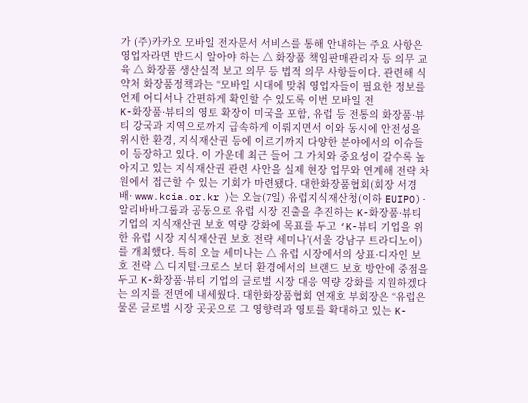가 (주)카카오 모바일 전자문서 서비스를 통해 안내하는 주요 사항은 영업자라면 반드시 알아야 하는 △ 화장품 책임판매관리자 등 의무 교육 △ 화장품 생산실적 보고 의무 등 법적 의무 사항들이다. 관련해 식약처 화장품정책과는 “모바일 시대에 맞춰 영업자들이 필요한 정보를 언제 어디서나 간편하게 확인할 수 있도록 이번 모바일 전
K-화장품·뷰티의 영토 확장이 미국을 포함, 유럽 등 전통의 화장품·뷰티 강국과 지역으로까지 급속하게 이뤄지면서 이와 동시에 안전성을 위시한 환경, 지식재산권 등에 이르기까지 다양한 분야에서의 이슈들이 등장하고 있다. 이 가운데 최근 들어 그 가치와 중요성이 갈수록 높아지고 있는 지식재산권 관련 사안을 실제 현장 업무와 연계해 전략 차원에서 접근할 수 있는 기회가 마련됐다. 대한화장품협회(회장 서경배· www.kcia.or.kr )는 오늘(7일) 유럽지식재산청(이하 EUIPO)·알리바바그룹과 공동으로 유럽 시장 진출을 추진하는 K-화장품·뷰티 기업의 지식재산권 보호 역량 강화에 목표를 두고 ‘K-뷰티 기업을 위한 유럽 시장 지식재산권 보호 전략 세미나’(서울 강남구 트라디노이)를 개최했다. 특히 오늘 세미나는 △ 유럽 시장에서의 상표·디자인 보호 전략 △ 디지털·크로스 보더 환경에서의 브랜드 보호 방안에 중점을 두고 K-화장품·뷰티 기업의 글로벌 시장 대응 역량 강화를 지원하겠다는 의지를 전면에 내세웠다. 대한화장품협회 연재호 부회장은 “유럽은 물론 글로벌 시장 곳곳으로 그 영향력과 영토를 확대하고 있는 K-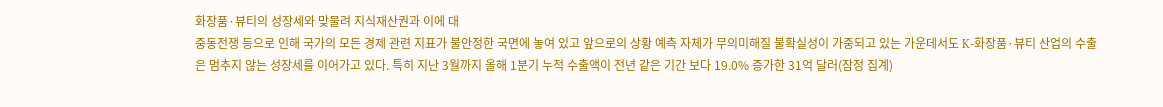화장품·뷰티의 성장세와 맞물려 지식재산권과 이에 대
중동전쟁 등으로 인해 국가의 모든 경제 관련 지표가 불안정한 국면에 놓여 있고 앞으로의 상황 예측 자체가 무의미해질 불확실성이 가중되고 있는 가운데서도 K-화장품·뷰티 산업의 수출은 멈추지 않는 성장세를 이어가고 있다. 특히 지난 3월까지 올해 1분기 누적 수출액이 전년 같은 기간 보다 19.0% 증가한 31억 달러(잠정 집계)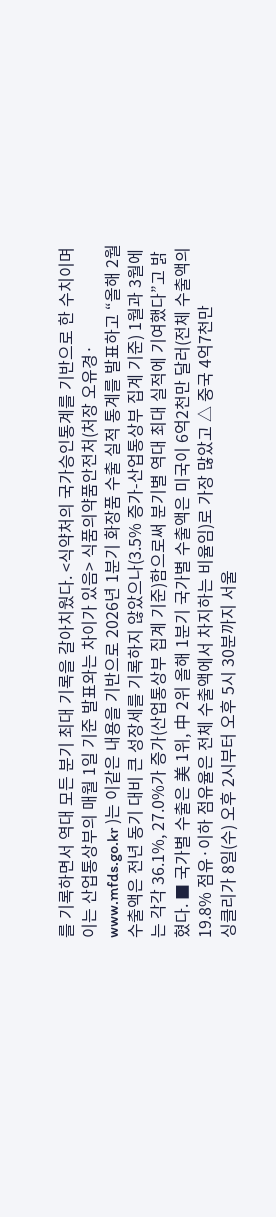를 기록하면서 역대 모든 분기 최대 기록을 갈아치웠다. <식약처의 국가승인통계를 기반으로 한 수치이며 이는 산업통상부의 매월 1일 기준 발표와는 차이가 있음> 식품의약품안전처(처장 오유경· www.mfds.go.kr )는 이같은 내용을 기반으로 2026년 1분기 화장품 수출 실적 통계를 발표하고 “올해 2월 수출액은 전년 동기 대비 큰 성장세를 기록하지 않았으나(3.5% 증가-산업통상부 집계 기준) 1월과 3월에는 각각 36.1%, 27.0%가 증가(산업통상부 집계 기준)함으로써 분기별 역대 최대 실적에 기여했다”고 밝혔다. ■ 국가별 수출은 美 1위, 中 2위 올해 1분기 국가별 수출액은 미국이 6억2천만 달러(전체 수출액의 19.8% 점유·이하 점유율은 전체 수출액에서 차지하는 비율임)로 가장 많았고 △ 중국 4억7천만
싱클리가 8일(수) 오후 2시부터 오후 5시 30분까지 서울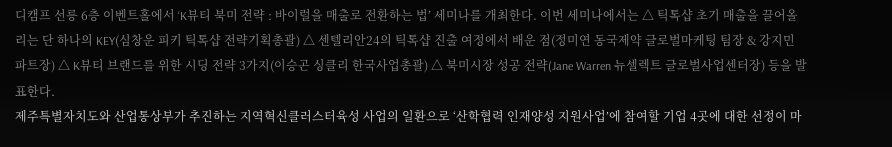디캠프 선릉 6층 이벤트홀에서 ‘K뷰티 북미 전략 : 바이럴을 매출로 전환하는 법’ 세미나를 개최한다. 이번 세미나에서는 △ 틱톡샵 초기 매출을 끌어올리는 단 하나의 KEY(심창운 피키 틱톡샵 전략기획총괄) △ 센텔리안24의 틱톡샵 진출 여정에서 배운 점(정미연 동국제약 글로벌마케팅 팀장 & 강지민 파트장) △ K뷰티 브랜드를 위한 시딩 전략 3가지(이승곤 싱클리 한국사업총괄) △ 북미시장 성공 전략(Jane Warren 뉴셀렉트 글로벌사업센터장) 등을 발표한다.
제주특별자치도와 산업통상부가 추진하는 지역혁신클러스터육성 사업의 일환으로 ‘산학협력 인재양성 지원사업’에 참여할 기업 4곳에 대한 선정이 마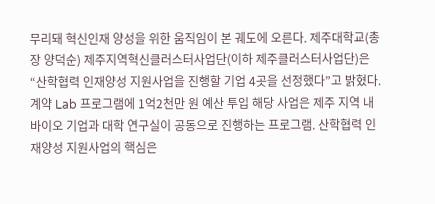무리돼 혁신인재 양성을 위한 움직임이 본 궤도에 오른다. 제주대학교(총장 양덕순) 제주지역혁신클러스터사업단(이하 제주클러스터사업단)은 “산학협력 인재양성 지원사업을 진행할 기업 4곳을 선정했다”고 밝혔다. 계약 Lab 프로그램에 1억2천만 원 예산 투입 해당 사업은 제주 지역 내 바이오 기업과 대학 연구실이 공동으로 진행하는 프로그램. 산학협력 인재양성 지원사업의 핵심은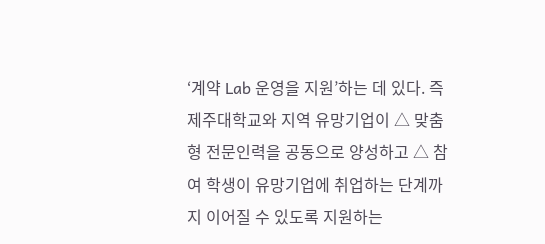‘계약 Lab 운영을 지원’하는 데 있다. 즉 제주대학교와 지역 유망기업이 △ 맞춤형 전문인력을 공동으로 양성하고 △ 참여 학생이 유망기업에 취업하는 단계까지 이어질 수 있도록 지원하는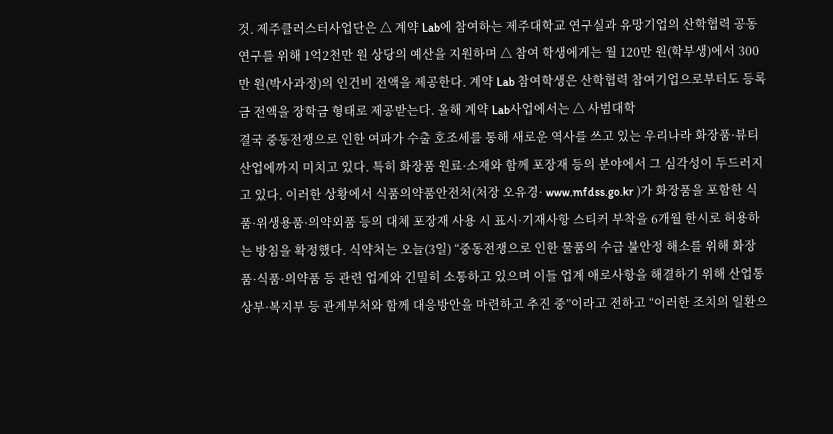것. 제주클러스터사업단은 △ 계약 Lab에 참여하는 제주대학교 연구실과 유망기업의 산학협력 공동연구를 위해 1억2천만 원 상당의 예산을 지원하며 △ 참여 학생에게는 월 120만 원(학부생)에서 300만 원(박사과정)의 인건비 전액을 제공한다. 계약 Lab 참여학생은 산학협력 참여기업으로부터도 등록금 전액을 장학금 형태로 제공받는다. 올해 계약 Lab사업에서는 △ 사범대학
결국 중동전쟁으로 인한 여파가 수출 호조세를 통해 새로운 역사를 쓰고 있는 우리나라 화장품·뷰티 산업에까지 미치고 있다. 특히 화장품 원료·소재와 함께 포장재 등의 분야에서 그 심각성이 두드러지고 있다. 이러한 상황에서 식품의약품안전처(처장 오유경· www.mfdss.go.kr )가 화장품을 포함한 식품·위생용품·의약외품 등의 대체 포장재 사용 시 표시·기재사항 스티커 부착을 6개월 한시로 허용하는 방침을 확정했다. 식약처는 오늘(3일) “중동전쟁으로 인한 물품의 수급 불안정 해소를 위해 화장품·식품·의약품 등 관련 업계와 긴밀히 소통하고 있으며 이들 업계 애로사항을 해결하기 위해 산업통상부·복지부 등 관계부처와 함께 대응방안을 마련하고 추진 중”이라고 전하고 “이러한 조치의 일환으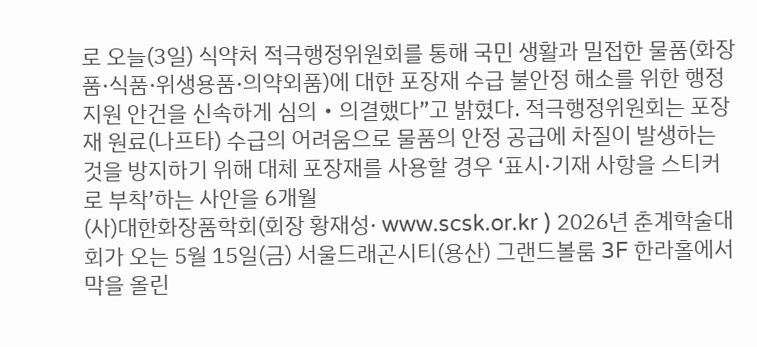로 오늘(3일) 식약처 적극행정위원회를 통해 국민 생활과 밀접한 물품(화장품·식품·위생용품·의약외품)에 대한 포장재 수급 불안정 해소를 위한 행정지원 안건을 신속하게 심의・의결했다”고 밝혔다. 적극행정위원회는 포장재 원료(나프타) 수급의 어려움으로 물품의 안정 공급에 차질이 발생하는 것을 방지하기 위해 대체 포장재를 사용할 경우 ‘표시·기재 사항을 스티커로 부착’하는 사안을 6개월
(사)대한화장품학회(회장 황재성· www.scsk.or.kr ) 2026년 춘계학술대회가 오는 5월 15일(금) 서울드래곤시티(용산) 그랜드볼룸 3F 한라홀에서 막을 올린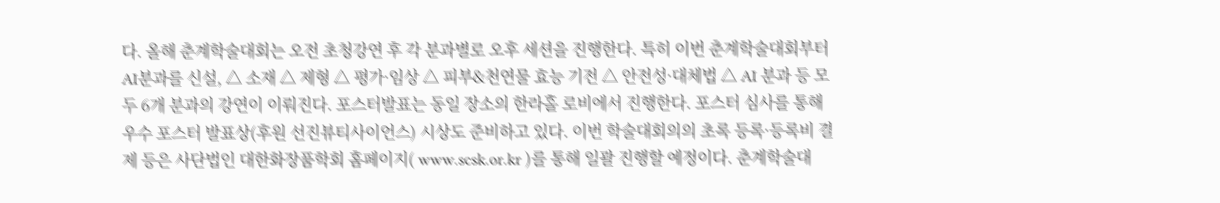다. 올해 춘계학술대회는 오전 초청강연 후 각 분과별로 오후 세션을 진행한다. 특히 이번 춘계학술대회부터 AI분과를 신설, △ 소재 △ 제형 △ 평가·임상 △ 피부&천연물 효능 기전 △ 안전성·대체법 △ AI 분과 등 모두 6개 분과의 강연이 이뤄진다. 포스터발표는 동일 장소의 한라홀 로비에서 진행한다. 포스터 심사를 통해 우수 포스터 발표상(후원 선진뷰티사이언스) 시상도 준비하고 있다. 이번 학술대회의의 초록 등록·등록비 결제 등은 사단법인 대한화장품학회 홈페이지( www.scsk.or.kr )를 통해 일괄 진행할 예정이다. 춘계학술대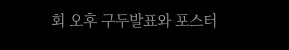회 오후 구두발표와 포스터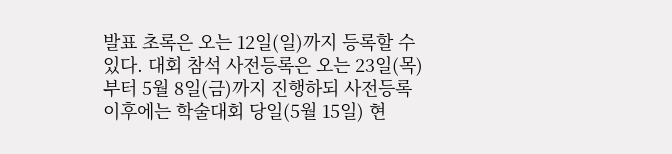발표 초록은 오는 12일(일)까지 등록할 수 있다. 대회 참석 사전등록은 오는 23일(목)부터 5월 8일(금)까지 진행하되 사전등록 이후에는 학술대회 당일(5월 15일) 현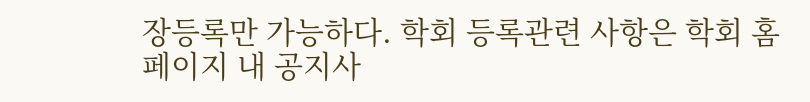장등록만 가능하다. 학회 등록관련 사항은 학회 홈페이지 내 공지사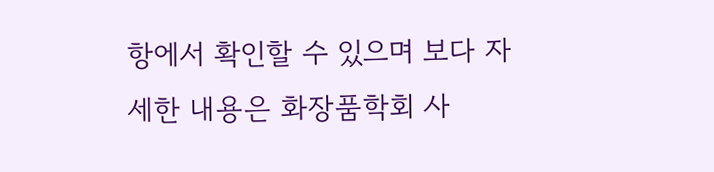항에서 확인할 수 있으며 보다 자세한 내용은 화장품학회 사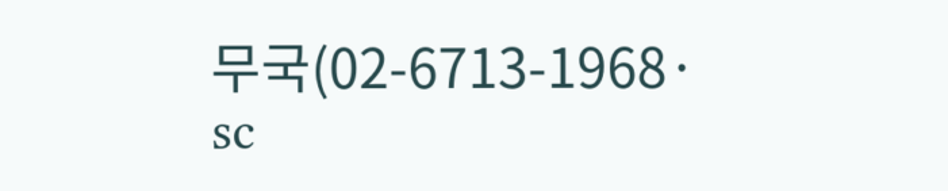무국(02-6713-1968· sc